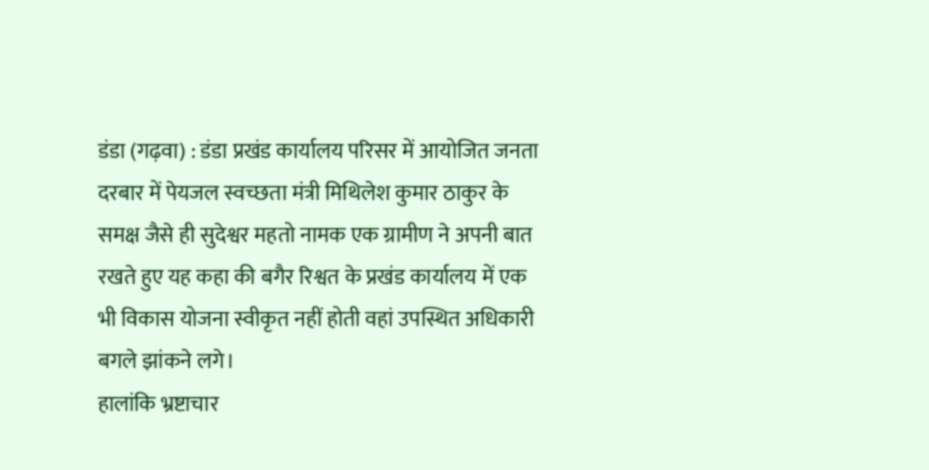डंडा (गढ़वा) : डंडा प्रखंड कार्यालय परिसर में आयोजित जनता दरबार में पेयजल स्वच्छता मंत्री मिथिलेश कुमार ठाकुर के समक्ष जैसे ही सुदेश्वर महतो नामक एक ग्रामीण ने अपनी बात रखते हुए यह कहा की बगैर रिश्वत के प्रखंड कार्यालय में एक भी विकास योजना स्वीकृत नहीं होती वहां उपस्थित अधिकारी बगले झांकने लगे।
हालांकि भ्रष्टाचार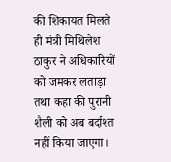की शिकायत मिलते ही मंत्री मिथिलेश ठाकुर ने अधिकारियों को जमकर लताड़ा तथा कहा की पुरानी शैली को अब बर्दाश्त नहीं किया जाएगा।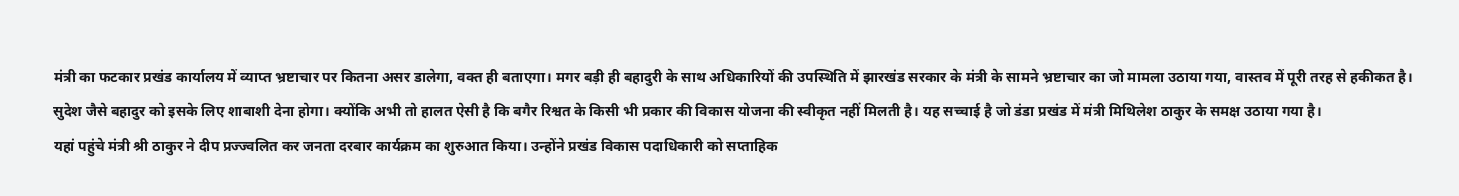मंत्री का फटकार प्रखंड कार्यालय में व्याप्त भ्रष्टाचार पर कितना असर डालेगा, वक्त ही बताएगा। मगर बड़ी ही बहादुरी के साथ अधिकारियों की उपस्थिति में झारखंड सरकार के मंत्री के सामने भ्रष्टाचार का जो मामला उठाया गया, वास्तव में पूरी तरह से हकीकत है।
सुदेश जैसे बहादुर को इसके लिए शाबाशी देना होगा। क्योंकि अभी तो हालत ऐसी है कि बगैर रिश्वत के किसी भी प्रकार की विकास योजना की स्वीकृत नहीं मिलती है। यह सच्चाई है जो डंडा प्रखंड में मंत्री मिथिलेश ठाकुर के समक्ष उठाया गया है।
यहां पहुंचे मंत्री श्री ठाकुर ने दीप प्रज्ज्वलित कर जनता दरबार कार्यक्रम का शुरुआत किया। उन्होंने प्रखंड विकास पदाधिकारी को सप्ताहिक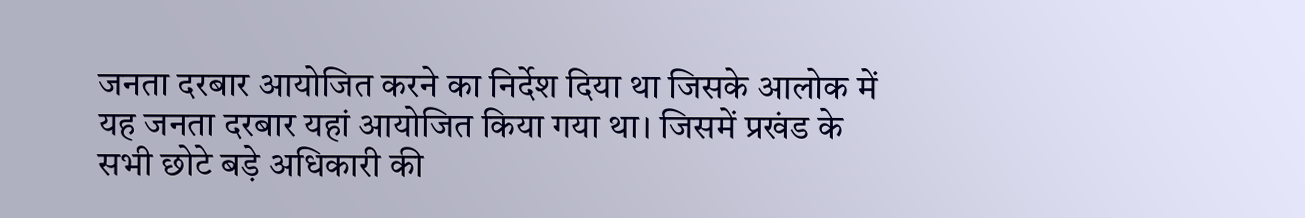जनता दरबार आयोजित करने का निर्देश दिया था जिसके आलोक में यह जनता दरबार यहां आयोजित किया गया था। जिसमें प्रखंड के सभी छोटे बड़े अधिकारी की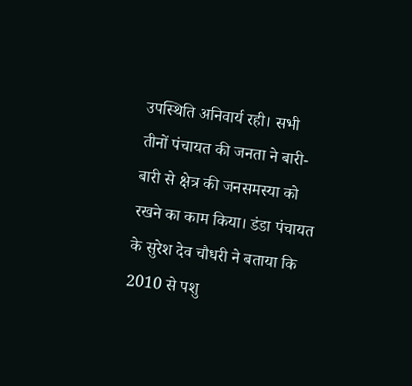उपस्थिति अनिवार्य रही। सभी तीनों पंचायत की जनता ने बारी-बारी से क्षेत्र की जनसमस्या को रखने का काम किया। डंडा पंचायत के सुरेश देव चौधरी ने बताया कि 2010 से पशु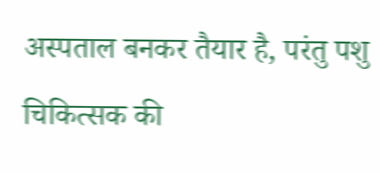अस्पताल बनकर तैयार है, परंतु पशु चिकित्सक की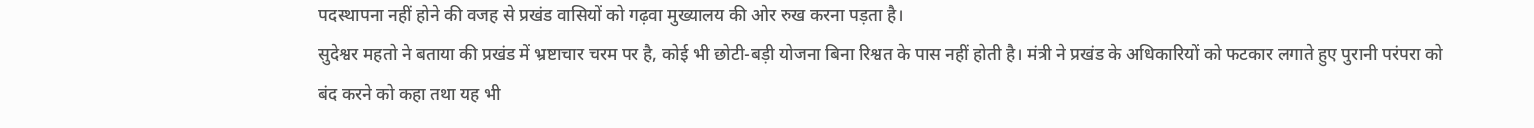पदस्थापना नहीं होने की वजह से प्रखंड वासियों को गढ़वा मुख्यालय की ओर रुख करना पड़ता है।
सुदेश्वर महतो ने बताया की प्रखंड में भ्रष्टाचार चरम पर है, कोई भी छोटी-बड़ी योजना बिना रिश्वत के पास नहीं होती है। मंत्री ने प्रखंड के अधिकारियों को फटकार लगाते हुए पुरानी परंपरा को बंद करने को कहा तथा यह भी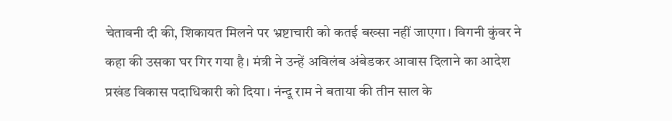चेतावनी दी की, शिकायत मिलने पर भ्रष्टाचारी को कतई बख्सा नहीं जाएगा। विगनी कुंवर ने कहा की उसका घर गिर गया है। मंत्री ने उन्हें अविलंब अंबेडकर आवास दिलाने का आदेश प्रखंड विकास पदाधिकारी को दिया। नंन्दू राम ने बताया की तीन साल के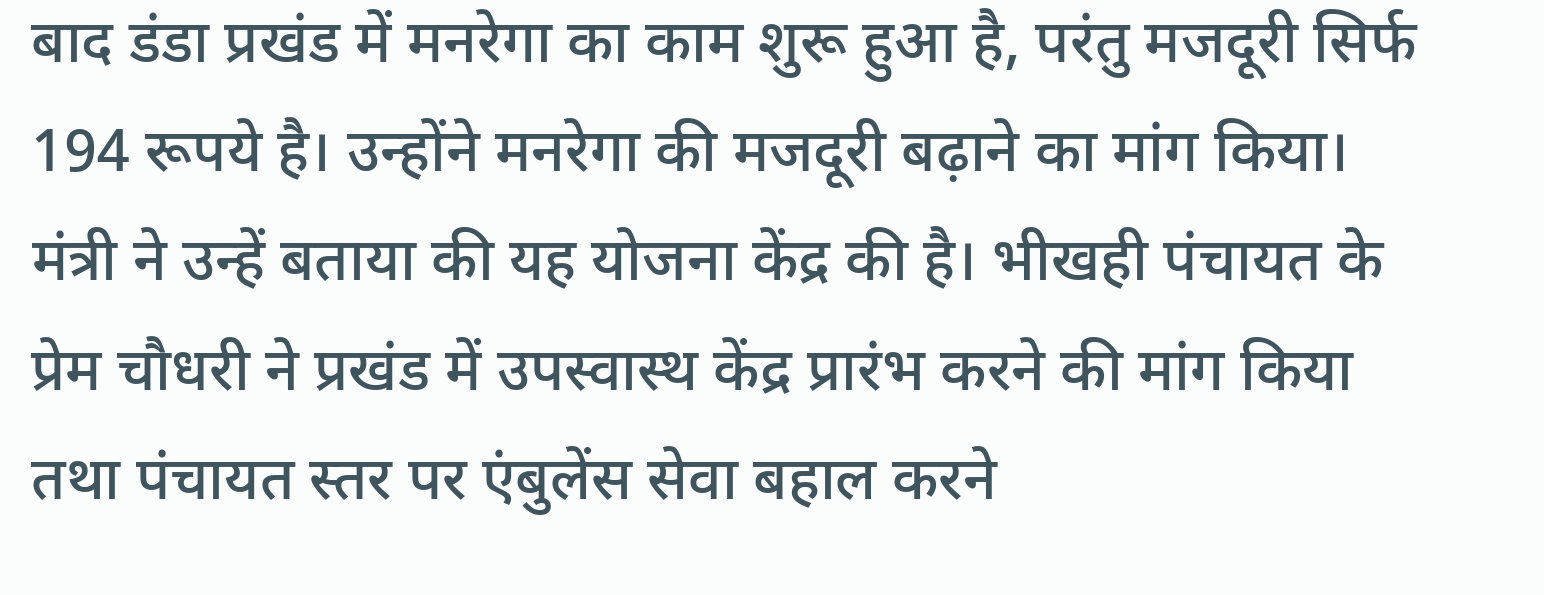बाद डंडा प्रखंड में मनरेगा का काम शुरू हुआ है, परंतु मजदूरी सिर्फ 194 रूपये है। उन्होंने मनरेगा की मजदूरी बढ़ाने का मांग किया। मंत्री ने उन्हें बताया की यह योजना केंद्र की है। भीखही पंचायत के प्रेम चौधरी ने प्रखंड में उपस्वास्थ केंद्र प्रारंभ करने की मांग किया तथा पंचायत स्तर पर एंबुलेंस सेवा बहाल करने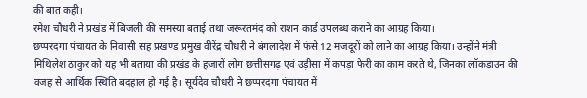की बात कही।
रमेश चौधरी ने प्रखंड में बिजली की समस्या बताई तथा जरूरतमंद को राशन कार्ड उपलब्ध कराने का आग्रह किया।
छप्परदगा पंचायत के निवासी सह प्रखण्ड प्रमुख वीरेंद्र चौधरी ने बंगलादेश में फंसे 12 मजदूरों को लाने का आग्रह किया। उन्होंने मंत्री मिथिलेश ठाकुर को यह भी बताया की प्रखंड के हजारों लोग छत्तीसगढ़ एवं उड़ीसा में कपड़ा फेरी का काम करते थे, जिनका लॉकडाउन की वजह से आर्थिक स्थिति बदहाल हो गई है। सूर्यदेव चौधरी ने छप्परदगा पंचायत में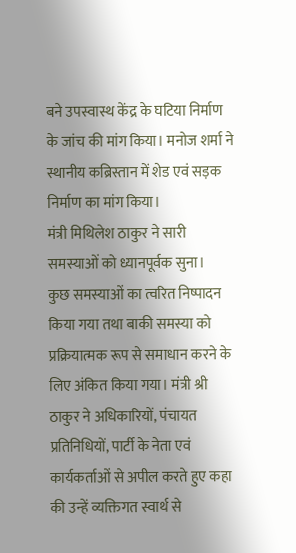बने उपस्वास्थ केंद्र के घटिया निर्माण के जांच की मांग किया। मनोज शर्मा ने स्थानीय कब्रिस्तान में शेड एवं सड़क निर्माण का मांग किया।
मंत्री मिथिलेश ठाकुर ने सारी समस्याओं को ध्यानपूर्वक सुना।
कुछ समस्याओं का त्वरित निष्पादन किया गया तथा बाकी समस्या को प्रक्रियात्मक रूप से समाधान करने के लिए अंकित किया गया। मंत्री श्री ठाकुर ने अधिकारियों, पंचायत प्रतिनिधियों, पार्टी के नेता एवं कार्यकर्ताओं से अपील करते हुए कहा की उन्हें व्यक्तिगत स्वार्थ से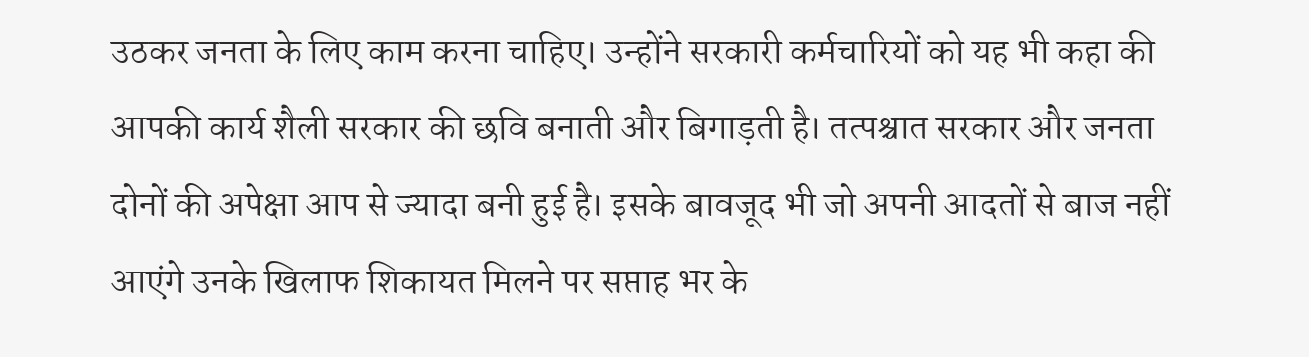उठकर जनता के लिए काम करना चाहिए। उन्होंने सरकारी कर्मचारियों को यह भी कहा की आपकी कार्य शैली सरकार की छवि बनाती और बिगाड़ती है। तत्पश्चात सरकार और जनता दोनों की अपेक्षा आप से ज्यादा बनी हुई है। इसके बावजूद भी जो अपनी आदतों से बाज नहीं आएंगे उनके खिलाफ शिकायत मिलने पर सप्ताह भर के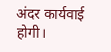अंदर कार्यवाई होगी।